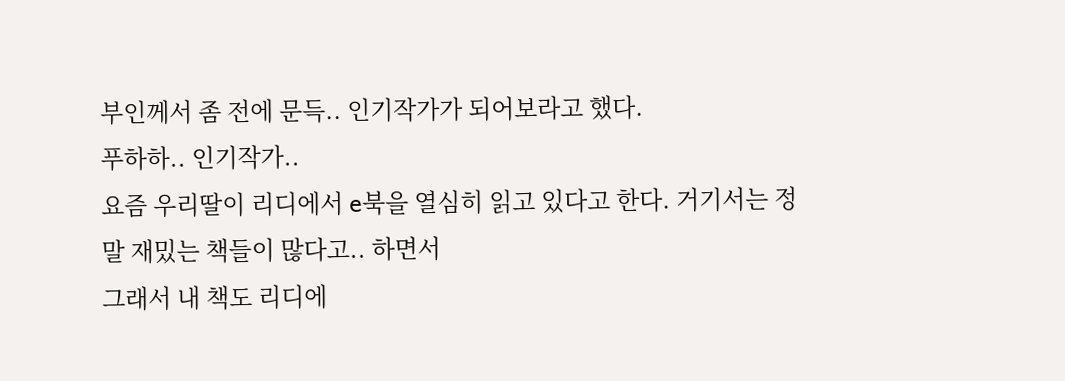부인께서 좀 전에 문득.. 인기작가가 되어보라고 했다.
푸하하.. 인기작가..
요즘 우리딸이 리디에서 e북을 열심히 읽고 있다고 한다. 거기서는 정말 재밌는 책들이 많다고.. 하면서
그래서 내 책도 리디에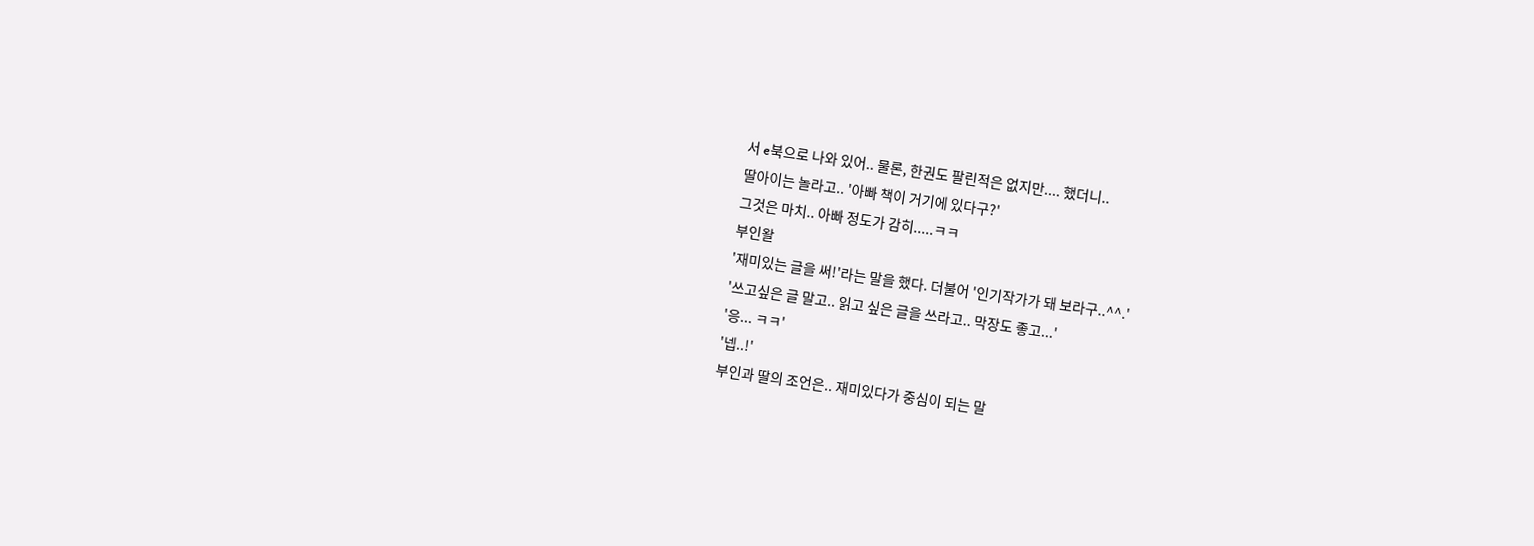서 e북으로 나와 있어.. 물론, 한권도 팔린적은 없지만.... 했더니..
딸아이는 놀라고.. '아빠 책이 거기에 있다구?'
그것은 마치.. 아빠 정도가 감히.....ㅋㅋ
부인왈
'재미있는 글을 써!'라는 말을 했다. 더불어 '인기작가가 돼 보라구..^^.'
'쓰고싶은 글 말고.. 읽고 싶은 글을 쓰라고.. 막장도 좋고...'
'응... ㅋㅋ'
'넵..!'
부인과 딸의 조언은.. 재미있다가 중심이 되는 말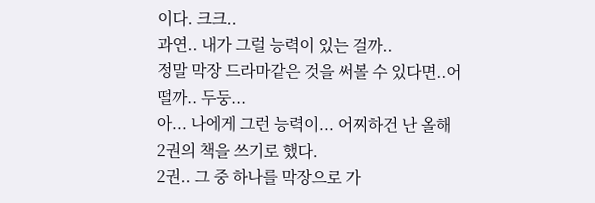이다. 크크..
과연.. 내가 그럴 능력이 있는 걸까..
정말 막장 드라마같은 것을 써볼 수 있다면..어떨까.. 두둥...
아... 나에게 그런 능력이... 어찌하건 난 올해 2권의 책을 쓰기로 했다.
2권.. 그 중 하나를 막장으로 가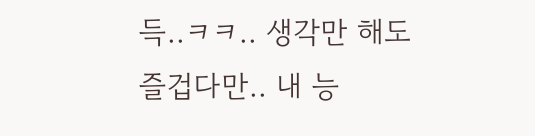득..ㅋㅋ.. 생각만 해도 즐겁다만.. 내 능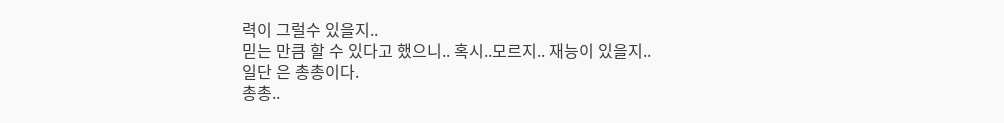력이 그럴수 있을지..
믿는 만큼 할 수 있다고 했으니.. 혹시..모르지.. 재능이 있을지..
일단 은 총총이다.
총총..